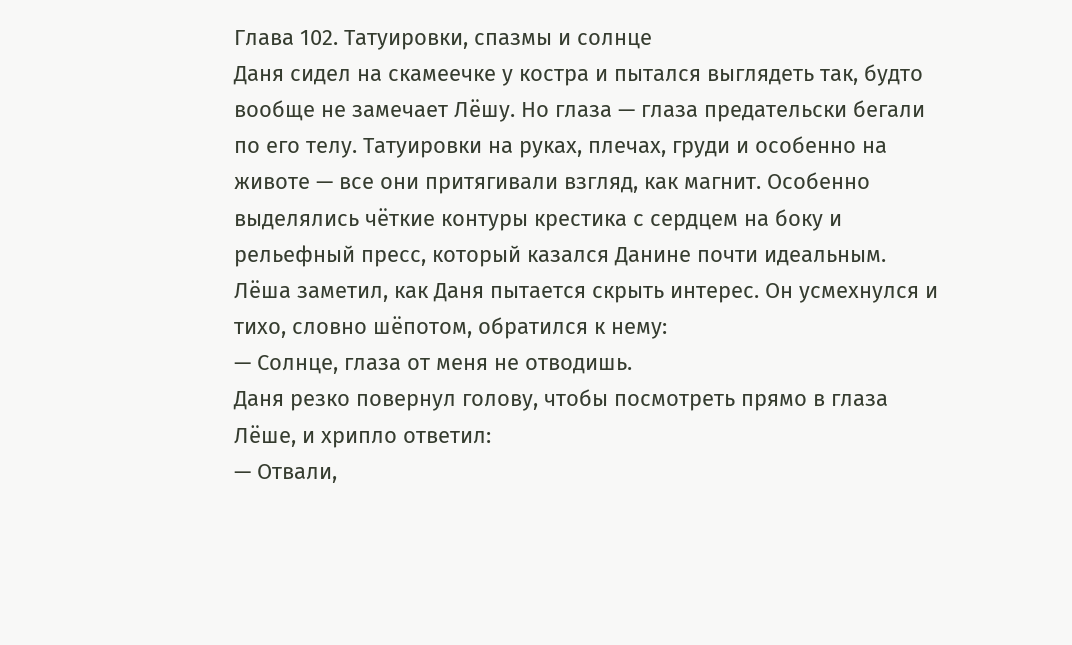Глава 102. Татуировки, спазмы и солнце
Даня сидел на скамеечке у костра и пытался выглядеть так, будто вообще не замечает Лёшу. Но глаза — глаза предательски бегали по его телу. Татуировки на руках, плечах, груди и особенно на животе — все они притягивали взгляд, как магнит. Особенно выделялись чёткие контуры крестика с сердцем на боку и рельефный пресс, который казался Данине почти идеальным.
Лёша заметил, как Даня пытается скрыть интерес. Он усмехнулся и тихо, словно шёпотом, обратился к нему:
— Солнце, глаза от меня не отводишь.
Даня резко повернул голову, чтобы посмотреть прямо в глаза Лёше, и хрипло ответил:
— Отвали,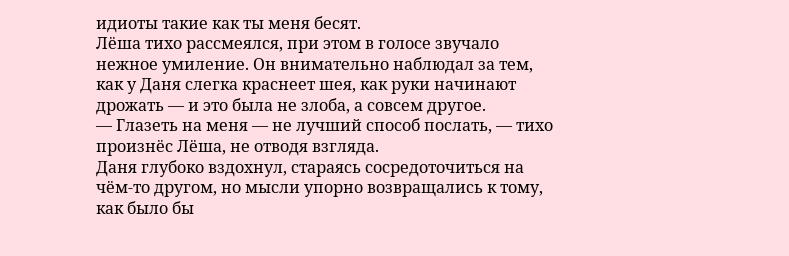идиоты такие как ты меня бесят.
Лёша тихо рассмеялся, при этом в голосе звучало нежное умиление. Он внимательно наблюдал за тем, как у Даня слегка краснеет шея, как руки начинают дрожать — и это была не злоба, а совсем другое.
— Глазеть на меня — не лучший способ послать, — тихо произнёс Лёша, не отводя взгляда.
Даня глубоко вздохнул, стараясь сосредоточиться на чём-то другом, но мысли упорно возвращались к тому, как было бы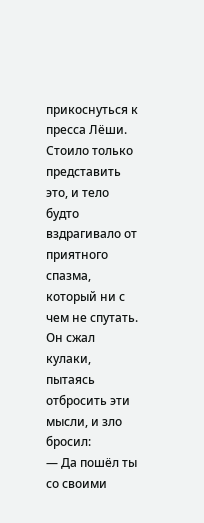прикоснуться к пресса Лёши. Стоило только представить это, и тело будто вздрагивало от приятного спазма, который ни с чем не спутать.
Он сжал кулаки, пытаясь отбросить эти мысли, и зло бросил:
— Да пошёл ты со своими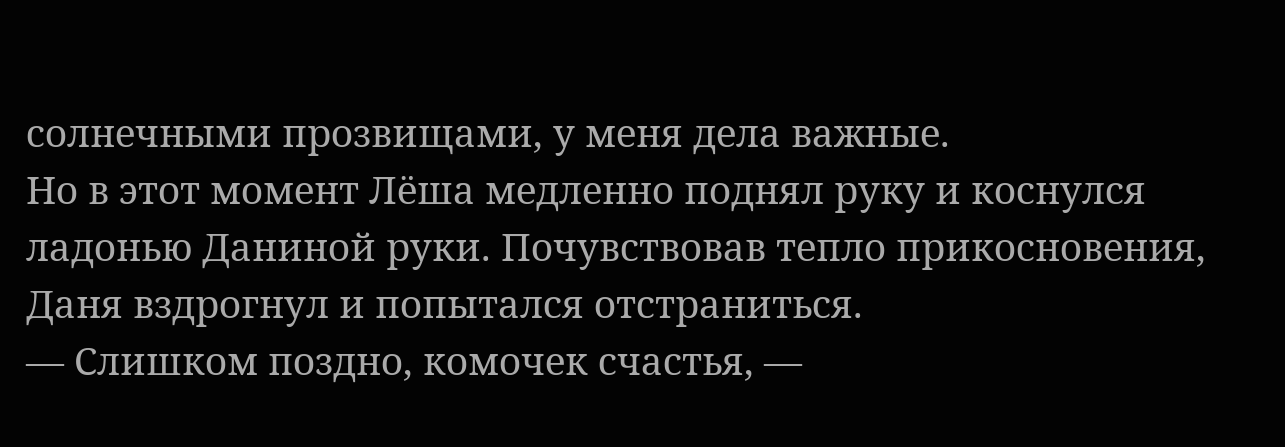солнечными прозвищами, у меня дела важные.
Но в этот момент Лёша медленно поднял руку и коснулся ладонью Даниной руки. Почувствовав тепло прикосновения, Даня вздрогнул и попытался отстраниться.
— Слишком поздно, комочек счастья, —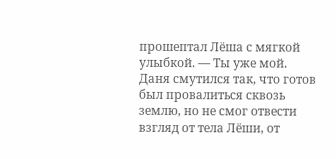прошептал Лёша с мягкой улыбкой. — Ты уже мой.
Даня смутился так, что готов был провалиться сквозь землю, но не смог отвести взгляд от тела Лёши, от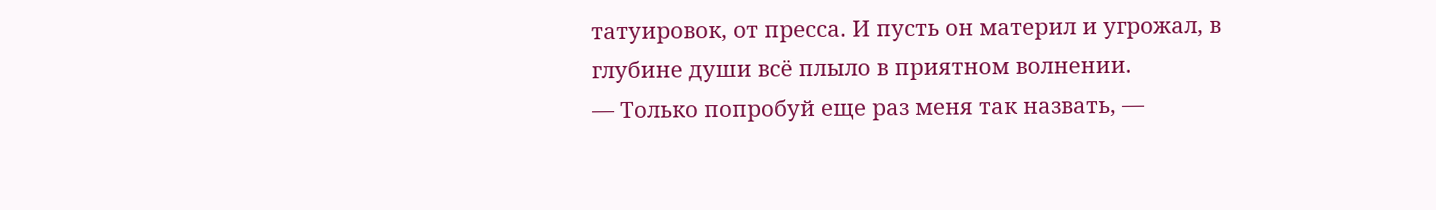татуировок, от пресса. И пусть он материл и угрожал, в глубине души всё плыло в приятном волнении.
— Только попробуй еще раз меня так назвать, —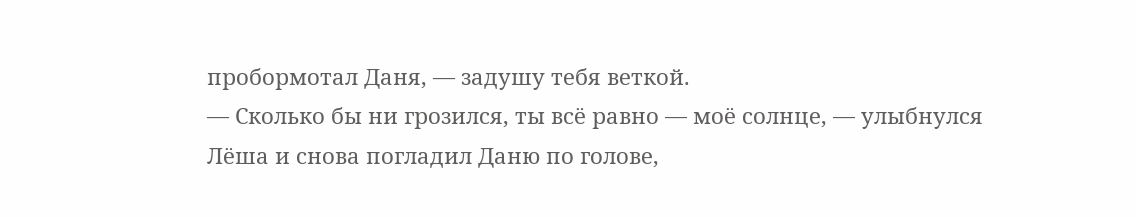пробормотал Даня, — задушу тебя веткой.
— Сколько бы ни грозился, ты всё равно — моё солнце, — улыбнулся Лёша и снова погладил Даню по голове,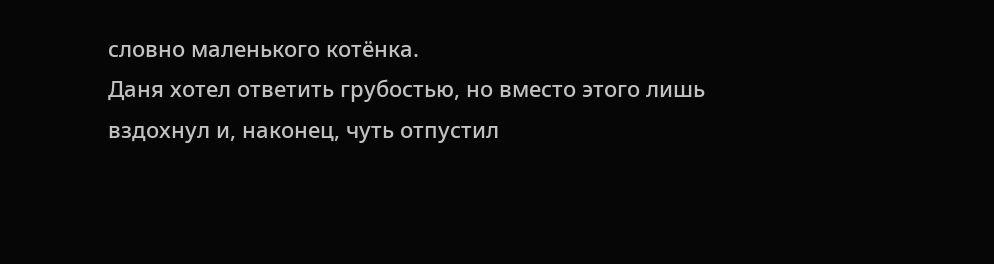словно маленького котёнка.
Даня хотел ответить грубостью, но вместо этого лишь вздохнул и, наконец, чуть отпустил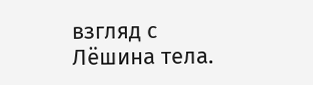взгляд с Лёшина тела.